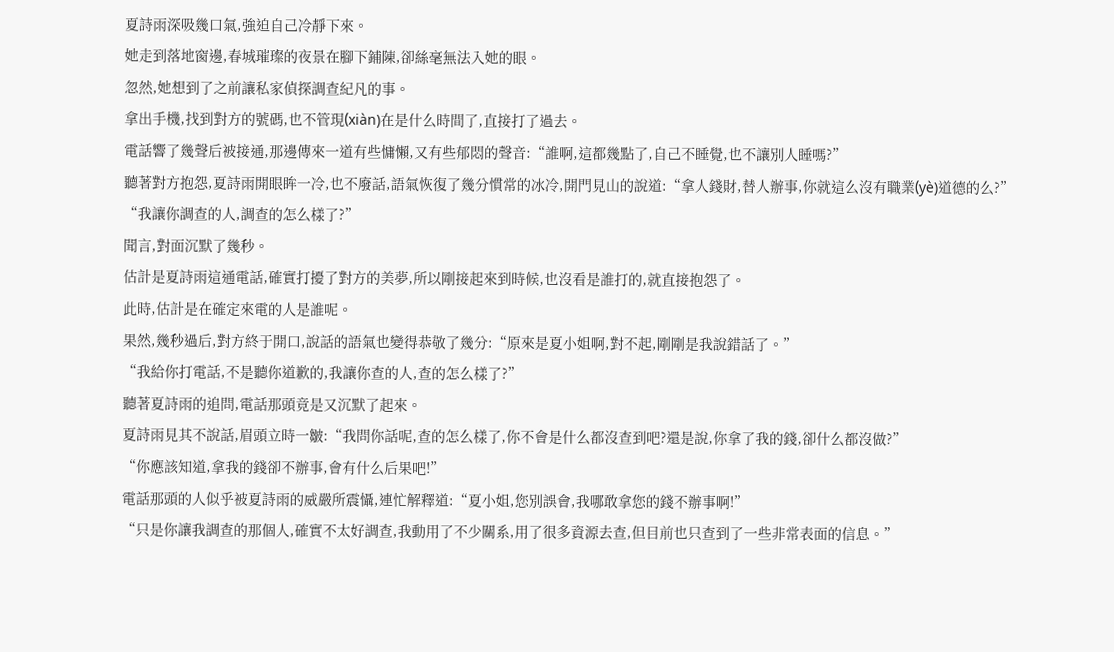夏詩雨深吸幾口氣,強迫自己冷靜下來。
她走到落地窗邊,春城璀璨的夜景在腳下鋪陳,卻絲毫無法入她的眼。
忽然,她想到了之前讓私家偵探調查紀凡的事。
拿出手機,找到對方的號碼,也不管現(xiàn)在是什么時間了,直接打了過去。
電話響了幾聲后被接通,那邊傳來一道有些慵懶,又有些郁悶的聲音:“誰啊,這都幾點了,自己不睡覺,也不讓別人睡嗎?”
聽著對方抱怨,夏詩雨開眼眸一冷,也不廢話,語氣恢復了幾分慣常的冰冷,開門見山的說道:“拿人錢財,替人辦事,你就這么沒有職業(yè)道德的么?”
“我讓你調查的人,調查的怎么樣了?”
聞言,對面沉默了幾秒。
估計是夏詩雨這通電話,確實打擾了對方的美夢,所以剛接起來到時候,也沒看是誰打的,就直接抱怨了。
此時,估計是在確定來電的人是誰呢。
果然,幾秒過后,對方終于開口,說話的語氣也變得恭敬了幾分:“原來是夏小姐啊,對不起,剛剛是我說錯話了。”
“我給你打電話,不是聽你道歉的,我讓你查的人,查的怎么樣了?”
聽著夏詩雨的追問,電話那頭竟是又沉默了起來。
夏詩雨見其不說話,眉頭立時一皺:“我問你話呢,查的怎么樣了,你不會是什么都沒查到吧?還是說,你拿了我的錢,卻什么都沒做?”
“你應該知道,拿我的錢卻不辦事,會有什么后果吧!”
電話那頭的人似乎被夏詩雨的威嚴所震懾,連忙解釋道:“夏小姐,您別誤會,我哪敢拿您的錢不辦事啊!”
“只是你讓我調查的那個人,確實不太好調查,我動用了不少關系,用了很多資源去查,但目前也只查到了一些非常表面的信息。”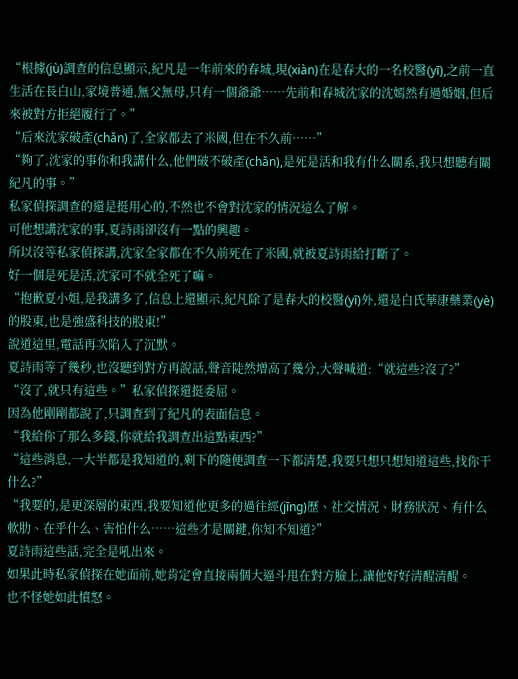“根據(jù)調查的信息顯示,紀凡是一年前來的春城,現(xiàn)在是春大的一名校醫(yī),之前一直生活在長白山,家境普通,無父無母,只有一個爺爺……先前和春城沈家的沈嫣然有過婚姻,但后來被對方拒絕履行了。”
“后來沈家破產(chǎn)了,全家都去了米國,但在不久前……”
“夠了,沈家的事你和我講什么,他們破不破產(chǎn),是死是活和我有什么關系,我只想聽有關紀凡的事。”
私家偵探調查的還是挺用心的,不然也不會對沈家的情況這么了解。
可他想講沈家的事,夏詩雨卻沒有一點的興趣。
所以沒等私家偵探講,沈家全家都在不久前死在了米國,就被夏詩雨給打斷了。
好一個是死是活,沈家可不就全死了嘛。
“抱歉夏小姐,是我講多了,信息上還顯示,紀凡除了是春大的校醫(yī)外,還是白氏華康藥業(yè)的股東,也是強盛科技的股東!”
說道這里,電話再次陷入了沉默。
夏詩雨等了幾秒,也沒聽到對方再說話,聲音陡然增高了幾分,大聲喊道:“就這些?沒了?”
“沒了,就只有這些。”私家偵探還挺委屈。
因為他剛剛都說了,只調查到了紀凡的表面信息。
“我給你了那么多錢,你就給我調查出這點東西?”
“這些消息,一大半都是我知道的,剩下的隨便調查一下都清楚,我要只想只想知道這些,找你干什么?”
“我要的,是更深層的東西,我要知道他更多的過往經(jīng)歷、社交情況、財務狀況、有什么軟肋、在乎什么、害怕什么……這些才是關鍵,你知不知道?”
夏詩雨這些話,完全是吼出來。
如果此時私家偵探在她面前,她肯定會直接兩個大逼斗甩在對方臉上,讓他好好清醒清醒。
也不怪她如此憤怒。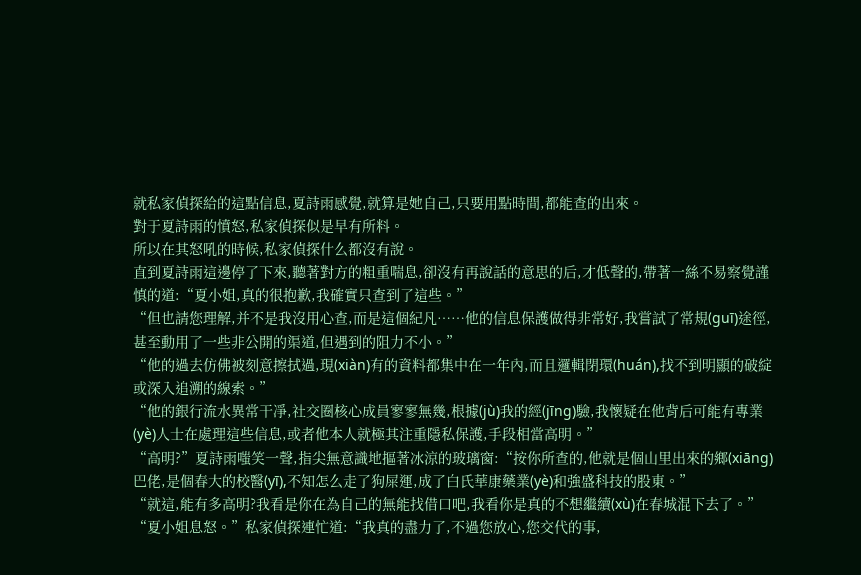就私家偵探給的這點信息,夏詩雨感覺,就算是她自己,只要用點時間,都能查的出來。
對于夏詩雨的憤怒,私家偵探似是早有所料。
所以在其怒吼的時候,私家偵探什么都沒有說。
直到夏詩雨這邊停了下來,聽著對方的粗重喘息,卻沒有再說話的意思的后,才低聲的,帶著一絲不易察覺謹慎的道:“夏小姐,真的很抱歉,我確實只查到了這些。”
“但也請您理解,并不是我沒用心查,而是這個紀凡……他的信息保護做得非常好,我嘗試了常規(guī)途徑,甚至動用了一些非公開的渠道,但遇到的阻力不小。”
“他的過去仿佛被刻意擦拭過,現(xiàn)有的資料都集中在一年內,而且邏輯閉環(huán),找不到明顯的破綻或深入追溯的線索。”
“他的銀行流水異常干凈,社交圈核心成員寥寥無幾,根據(jù)我的經(jīng)驗,我懷疑在他背后可能有專業(yè)人士在處理這些信息,或者他本人就極其注重隱私保護,手段相當高明。”
“高明?”夏詩雨嗤笑一聲,指尖無意識地摳著冰涼的玻璃窗:“按你所查的,他就是個山里出來的鄉(xiāng)巴佬,是個春大的校醫(yī),不知怎么走了狗屎運,成了白氏華康藥業(yè)和強盛科技的股東。”
“就這,能有多高明?我看是你在為自己的無能找借口吧,我看你是真的不想繼續(xù)在春城混下去了。”
“夏小姐息怒。”私家偵探連忙道:“我真的盡力了,不過您放心,您交代的事,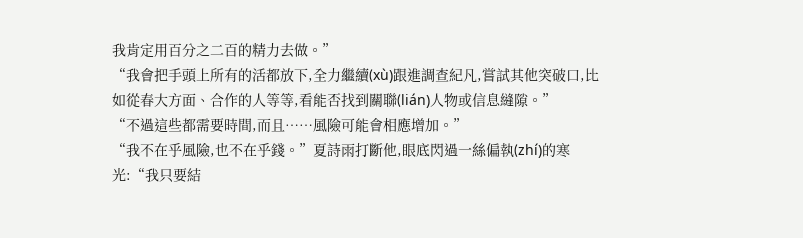我肯定用百分之二百的精力去做。”
“我會把手頭上所有的活都放下,全力繼續(xù)跟進調查紀凡,嘗試其他突破口,比如從春大方面、合作的人等等,看能否找到關聯(lián)人物或信息縫隙。”
“不過這些都需要時間,而且……風險可能會相應增加。”
“我不在乎風險,也不在乎錢。”夏詩雨打斷他,眼底閃過一絲偏執(zhí)的寒光:“我只要結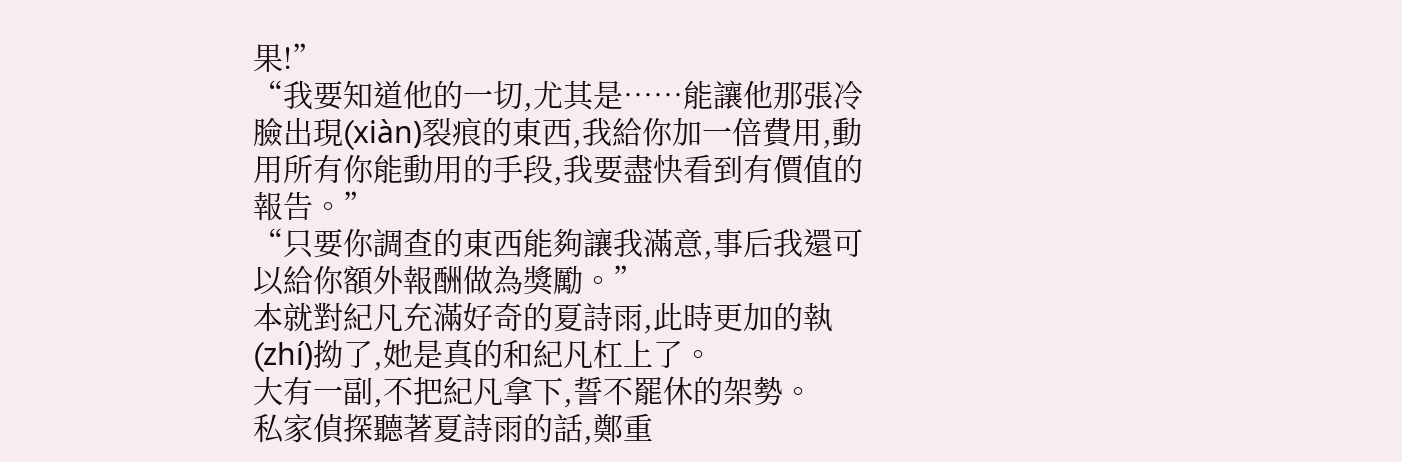果!”
“我要知道他的一切,尤其是……能讓他那張冷臉出現(xiàn)裂痕的東西,我給你加一倍費用,動用所有你能動用的手段,我要盡快看到有價值的報告。”
“只要你調查的東西能夠讓我滿意,事后我還可以給你額外報酬做為獎勵。”
本就對紀凡充滿好奇的夏詩雨,此時更加的執(zhí)拗了,她是真的和紀凡杠上了。
大有一副,不把紀凡拿下,誓不罷休的架勢。
私家偵探聽著夏詩雨的話,鄭重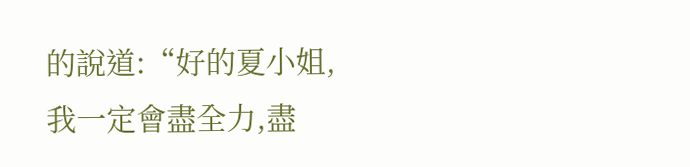的說道:“好的夏小姐,我一定會盡全力,盡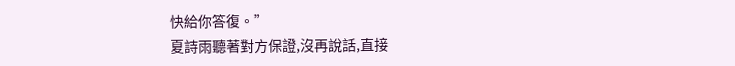快給你答復。”
夏詩雨聽著對方保證,沒再說話,直接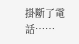掛斷了電話……